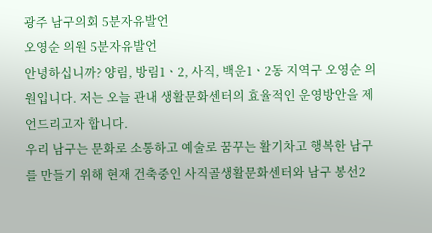광주 남구의회 5분자유발언
오영순 의원 5분자유발언
안녕하십니까? 양림, 방림1ㆍ2, 사직, 백운1ㆍ2동 지역구 오영순 의원입니다. 저는 오늘 관내 생활문화센터의 효율적인 운영방안을 제언드리고자 합니다.
우리 남구는 문화로 소통하고 예술로 꿈꾸는 활기차고 행복한 남구를 만들기 위해 현재 건축중인 사직골생활문화센터와 남구 봉선2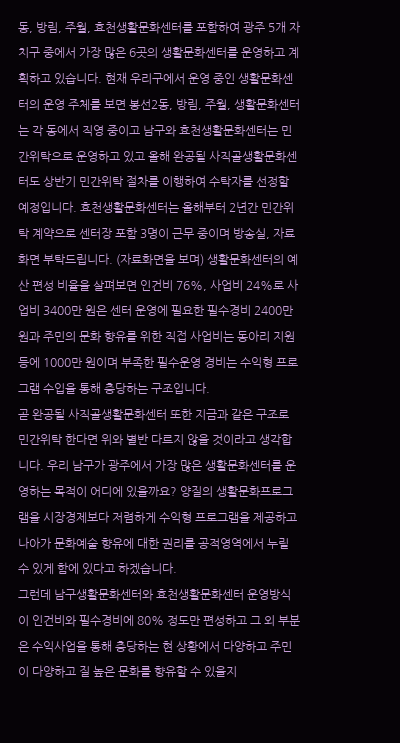동, 방림, 주월, 효천생활문화센터를 포함하여 광주 5개 자치구 중에서 가장 많은 6곳의 생활문화센터를 운영하고 계획하고 있습니다. 현재 우리구에서 운영 중인 생활문화센터의 운영 주체를 보면 봉선2동, 방림, 주월, 생활문화센터는 각 동에서 직영 중이고 남구와 효천생활문화센터는 민간위탁으로 운영하고 있고 올해 완공될 사직골생활문화센터도 상반기 민간위탁 절차를 이행하여 수탁자를 선정할 예정입니다. 효천생활문화센터는 올해부터 2년간 민간위탁 계약으로 센터장 포함 3명이 근무 중이며 방송실, 자료화면 부탁드립니다. (자료화면을 보며) 생활문화센터의 예산 편성 비율을 살펴보면 인건비 76%, 사업비 24%로 사업비 3400만 원은 센터 운영에 필요한 필수경비 2400만 원과 주민의 문화 향유를 위한 직접 사업비는 동아리 지원 등에 1000만 원이며 부족한 필수운영 경비는 수익형 프로그램 수입을 통해 충당하는 구조입니다.
곧 완공될 사직골생활문화센터 또한 지금과 같은 구조로 민간위탁 한다면 위와 별반 다르지 않을 것이라고 생각합니다. 우리 남구가 광주에서 가장 많은 생활문화센터를 운영하는 목적이 어디에 있을까요? 양질의 생활문화프로그램을 시장경제보다 저렴하게 수익형 프로그램을 제공하고 나아가 문화예술 향유에 대한 권리를 공적영역에서 누릴 수 있게 함에 있다고 하겠습니다.
그런데 남구생활문화센터와 효천생활문화센터 운영방식이 인건비와 필수경비에 80% 정도만 편성하고 그 외 부분은 수익사업을 통해 충당하는 현 상황에서 다양하고 주민이 다양하고 질 높은 문화를 향유할 수 있을지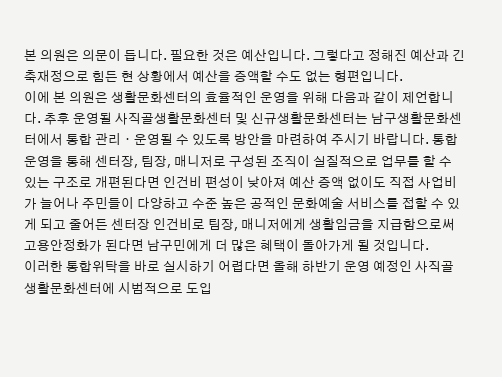본 의원은 의문이 듭니다. 필요한 것은 예산입니다. 그렇다고 정해진 예산과 긴축재정으로 힘든 현 상황에서 예산을 증액할 수도 없는 형편입니다.
이에 본 의원은 생활문화센터의 효율적인 운영을 위해 다음과 같이 제언합니다. 추후 운영될 사직골생활문화센터 및 신규생활문화센터는 남구생활문화센터에서 통합 관리ㆍ운영될 수 있도록 방안을 마련하여 주시기 바랍니다. 통합 운영을 통해 센터장, 팀장, 매니저로 구성된 조직이 실질적으로 업무를 할 수 있는 구조로 개편된다면 인건비 편성이 낮아져 예산 증액 없이도 직접 사업비가 늘어나 주민들이 다양하고 수준 높은 공적인 문화예술 서비스를 접할 수 있게 되고 줄어든 센터장 인건비로 팀장, 매니저에게 생활임금을 지급함으로써 고용안정화가 된다면 남구민에게 더 많은 혜택이 돌아가게 될 것입니다.
이러한 통합위탁을 바로 실시하기 어렵다면 올해 하반기 운영 예정인 사직골생활문화센터에 시범적으로 도입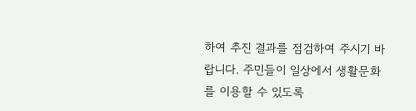하여 추진 결과를 점검하여 주시기 바랍니다. 주민들이 일상에서 생활문화를 이용할 수 있도록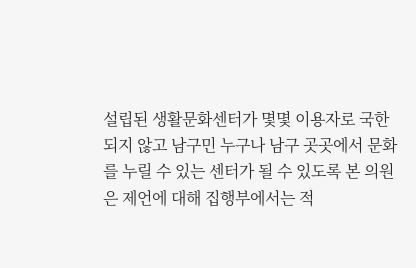설립된 생활문화센터가 몇몇 이용자로 국한되지 않고 남구민 누구나 남구 곳곳에서 문화를 누릴 수 있는 센터가 될 수 있도록 본 의원은 제언에 대해 집행부에서는 적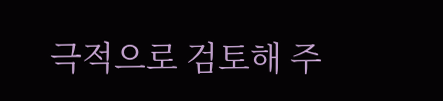극적으로 검토해 주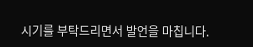시기를 부탁드리면서 발언을 마칩니다.